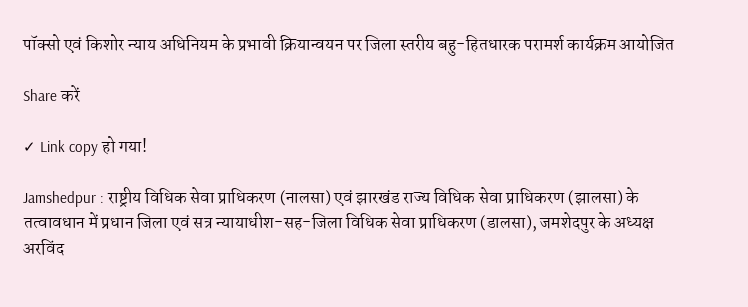पॉक्सो एवं किशोर न्याय अधिनियम के प्रभावी क्रियान्वयन पर जिला स्तरीय बहु-हितधारक परामर्श कार्यक्रम आयोजित

Share करें

✓ Link copy हो गया!

Jamshedpur : राष्ट्रीय विधिक सेवा प्राधिकरण (नालसा) एवं झारखंड राज्य विधिक सेवा प्राधिकरण (झालसा) के तत्वावधान में प्रधान जिला एवं सत्र न्यायाधीश-सह-जिला विधिक सेवा प्राधिकरण (डालसा), जमशेदपुर के अध्यक्ष अरविंद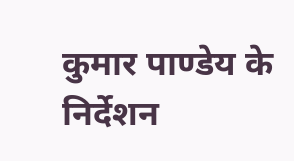कुमार पाण्डेय के निर्देशन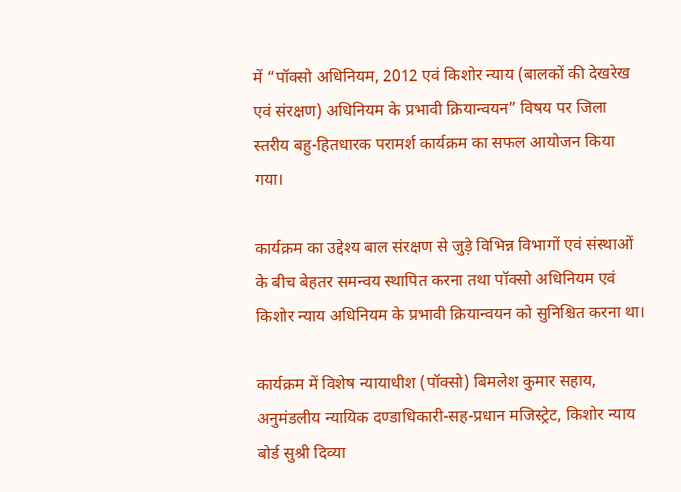में “पॉक्सो अधिनियम, 2012 एवं किशोर न्याय (बालकों की देखरेख एवं संरक्षण) अधिनियम के प्रभावी क्रियान्वयन” विषय पर जिला स्तरीय बहु-हितधारक परामर्श कार्यक्रम का सफल आयोजन किया गया।

कार्यक्रम का उद्देश्य बाल संरक्षण से जुड़े विभिन्न विभागों एवं संस्थाओं के बीच बेहतर समन्वय स्थापित करना तथा पॉक्सो अधिनियम एवं किशोर न्याय अधिनियम के प्रभावी क्रियान्वयन को सुनिश्चित करना था।

कार्यक्रम में विशेष न्यायाधीश (पॉक्सो) बिमलेश कुमार सहाय, अनुमंडलीय न्यायिक दण्डाधिकारी-सह-प्रधान मजिस्ट्रेट, किशोर न्याय बोर्ड सुश्री दिव्या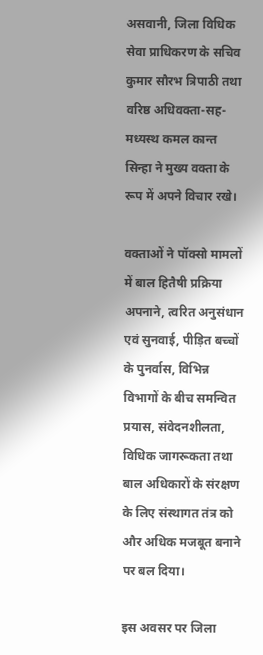असवानी, जिला विधिक सेवा प्राधिकरण के सचिव कुमार सौरभ त्रिपाठी तथा वरिष्ठ अधिवक्ता-सह-मध्यस्थ कमल कान्त सिन्हा ने मुख्य वक्ता के रूप में अपने विचार रखे।

वक्ताओं ने पॉक्सो मामलों में बाल हितैषी प्रक्रिया अपनाने, त्वरित अनुसंधान एवं सुनवाई, पीड़ित बच्चों के पुनर्वास, विभिन्न विभागों के बीच समन्वित प्रयास, संवेदनशीलता, विधिक जागरूकता तथा बाल अधिकारों के संरक्षण के लिए संस्थागत तंत्र को और अधिक मजबूत बनाने पर बल दिया।

इस अवसर पर जिला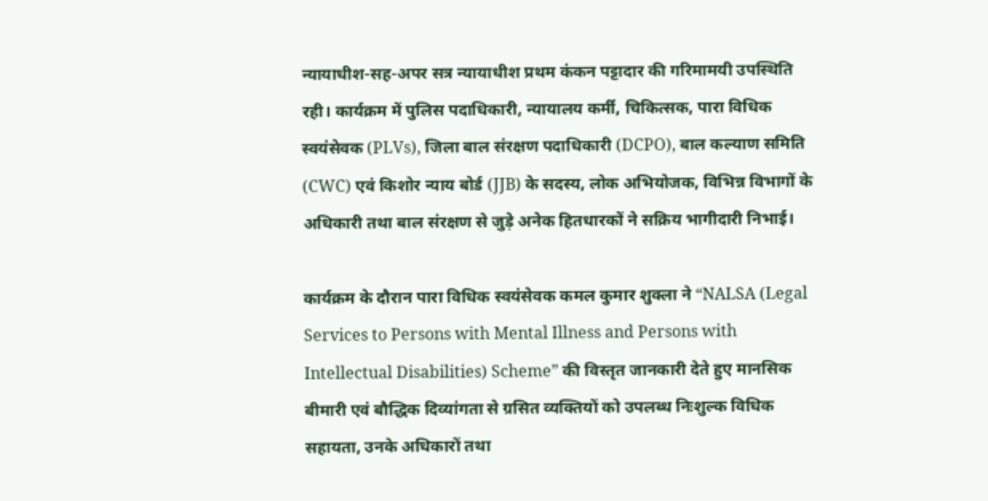न्यायाधीश-सह-अपर सत्र न्यायाधीश प्रथम कंकन पट्टादार की गरिमामयी उपस्थिति रही। कार्यक्रम में पुलिस पदाधिकारी, न्यायालय कर्मी, चिकित्सक, पारा विधिक स्वयंसेवक (PLVs), जिला बाल संरक्षण पदाधिकारी (DCPO), बाल कल्याण समिति (CWC) एवं किशोर न्याय बोर्ड (JJB) के सदस्य, लोक अभियोजक, विभिन्न विभागों के अधिकारी तथा बाल संरक्षण से जुड़े अनेक हितधारकों ने सक्रिय भागीदारी निभाई।

कार्यक्रम के दौरान पारा विधिक स्वयंसेवक कमल कुमार शुक्ला ने “NALSA (Legal Services to Persons with Mental Illness and Persons with Intellectual Disabilities) Scheme” की विस्तृत जानकारी देते हुए मानसिक बीमारी एवं बौद्धिक दिव्यांगता से ग्रसित व्यक्तियों को उपलब्ध निःशुल्क विधिक सहायता, उनके अधिकारों तथा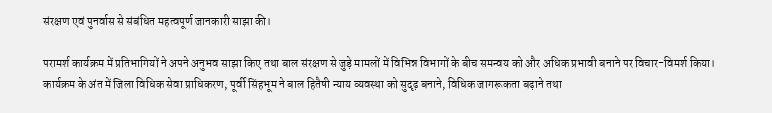संरक्षण एवं पुनर्वास से संबंधित महत्वपूर्ण जानकारी साझा की।

परामर्श कार्यक्रम में प्रतिभागियों ने अपने अनुभव साझा किए तथा बाल संरक्षण से जुड़े मामलों में विभिन्न विभागों के बीच समन्वय को और अधिक प्रभावी बनाने पर विचार-विमर्श किया। कार्यक्रम के अंत में जिला विधिक सेवा प्राधिकरण, पूर्वी सिंहभूम ने बाल हितैषी न्याय व्यवस्था को सुदृढ़ बनाने, विधिक जागरूकता बढ़ाने तथा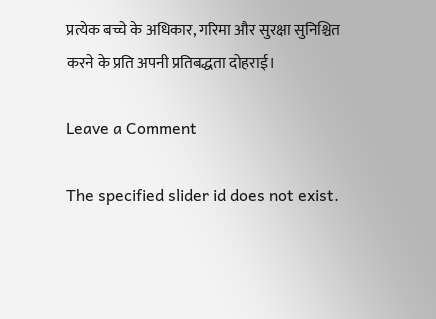प्रत्येक बच्चे के अधिकार, गरिमा और सुरक्षा सुनिश्चित करने के प्रति अपनी प्रतिबद्धता दोहराई।

Leave a Comment

The specified slider id does not exist.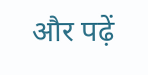और पढ़ें